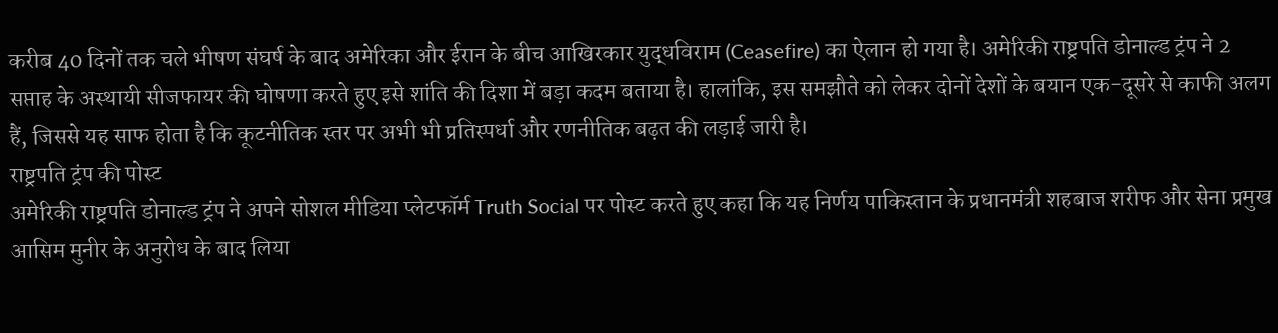करीब 40 दिनों तक चले भीषण संघर्ष के बाद अमेरिका और ईरान के बीच आखिरकार युद्धविराम (Ceasefire) का ऐलान हो गया है। अमेरिकी राष्ट्रपति डोनाल्ड ट्रंप ने 2 सप्ताह के अस्थायी सीजफायर की घोषणा करते हुए इसे शांति की दिशा में बड़ा कदम बताया है। हालांकि, इस समझौते को लेकर दोनों देशों के बयान एक-दूसरे से काफी अलग हैं, जिससे यह साफ होता है कि कूटनीतिक स्तर पर अभी भी प्रतिस्पर्धा और रणनीतिक बढ़त की लड़ाई जारी है।
राष्ट्रपति ट्रंप की पोस्ट
अमेरिकी राष्ट्रपति डोनाल्ड ट्रंप ने अपने सोशल मीडिया प्लेटफॉर्म Truth Social पर पोस्ट करते हुए कहा कि यह निर्णय पाकिस्तान के प्रधानमंत्री शहबाज शरीफ और सेना प्रमुख आसिम मुनीर के अनुरोध के बाद लिया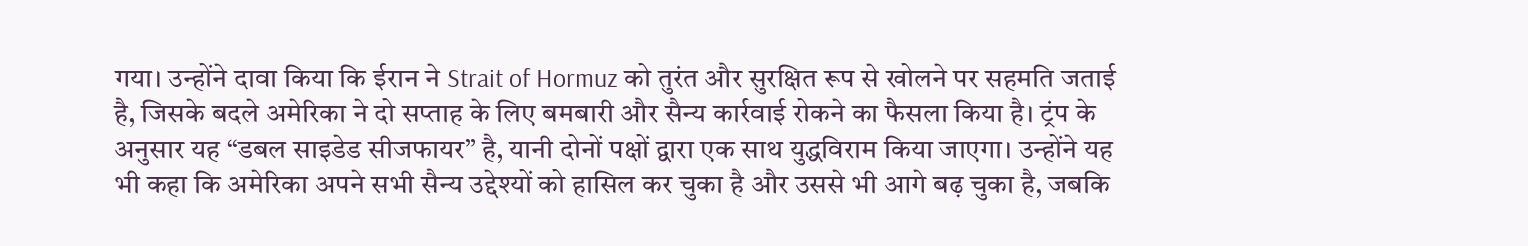गया। उन्होंने दावा किया कि ईरान ने Strait of Hormuz को तुरंत और सुरक्षित रूप से खोलने पर सहमति जताई है, जिसके बदले अमेरिका ने दो सप्ताह के लिए बमबारी और सैन्य कार्रवाई रोकने का फैसला किया है। ट्रंप के अनुसार यह “डबल साइडेड सीजफायर” है, यानी दोनों पक्षों द्वारा एक साथ युद्धविराम किया जाएगा। उन्होंने यह भी कहा कि अमेरिका अपने सभी सैन्य उद्देश्यों को हासिल कर चुका है और उससे भी आगे बढ़ चुका है, जबकि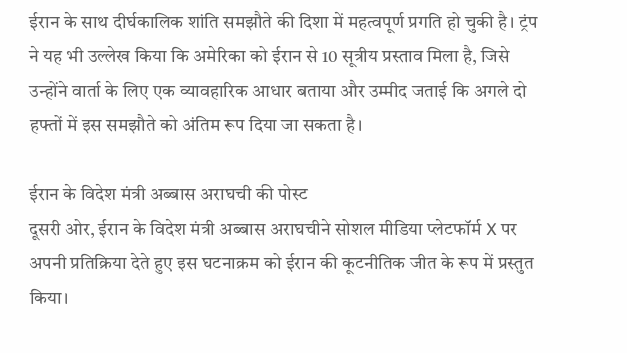ईरान के साथ दीर्घकालिक शांति समझौते की दिशा में महत्वपूर्ण प्रगति हो चुकी है। ट्रंप ने यह भी उल्लेख किया कि अमेरिका को ईरान से 10 सूत्रीय प्रस्ताव मिला है, जिसे उन्होंने वार्ता के लिए एक व्यावहारिक आधार बताया और उम्मीद जताई कि अगले दो हफ्तों में इस समझौते को अंतिम रूप दिया जा सकता है।

ईरान के विदेश मंत्री अब्बास अराघची की पोस्ट
दूसरी ओर, ईरान के विदेश मंत्री अब्बास अराघचीने सोशल मीडिया प्लेटफॉर्म X पर अपनी प्रतिक्रिया देते हुए इस घटनाक्रम को ईरान की कूटनीतिक जीत के रूप में प्रस्तुत किया।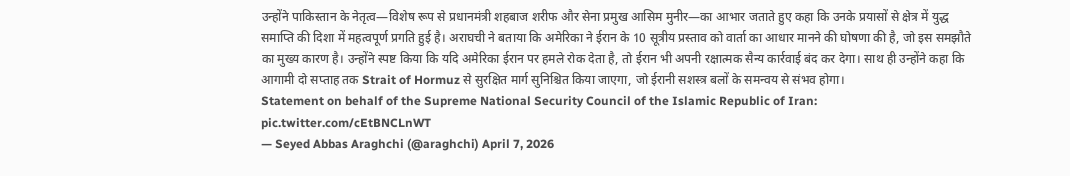उन्होंने पाकिस्तान के नेतृत्व—विशेष रूप से प्रधानमंत्री शहबाज शरीफ और सेना प्रमुख आसिम मुनीर—का आभार जताते हुए कहा कि उनके प्रयासों से क्षेत्र में युद्ध समाप्ति की दिशा में महत्वपूर्ण प्रगति हुई है। अराघची ने बताया कि अमेरिका ने ईरान के 10 सूत्रीय प्रस्ताव को वार्ता का आधार मानने की घोषणा की है, जो इस समझौते का मुख्य कारण है। उन्होंने स्पष्ट किया कि यदि अमेरिका ईरान पर हमले रोक देता है, तो ईरान भी अपनी रक्षात्मक सैन्य कार्रवाई बंद कर देगा। साथ ही उन्होंने कहा कि आगामी दो सप्ताह तक Strait of Hormuz से सुरक्षित मार्ग सुनिश्चित किया जाएगा, जो ईरानी सशस्त्र बलों के समन्वय से संभव होगा।
Statement on behalf of the Supreme National Security Council of the Islamic Republic of Iran: pic.twitter.com/cEtBNCLnWT
— Seyed Abbas Araghchi (@araghchi) April 7, 2026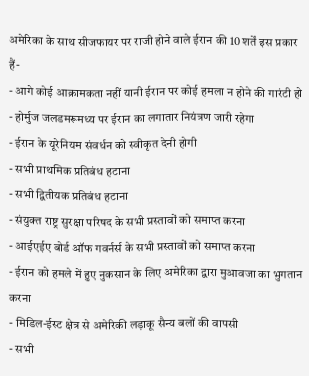अमेरिका के साथ सीजफायर पर राजी होने वाले ईरान की 10 शर्तें इस प्रकार हैं-
- आगे कोई आक्रामकता नहीं यानी ईरान पर कोई हमला न होने की गारंटी हो
- होर्मुज जलडमरूमध्य पर ईरान का लगातार नियंत्रण जारी रहेगा
- ईरान के यूरेनियम संवर्धन को स्वीकृत देनी होगी
- सभी प्राथमिक प्रतिबंध हटाना
- सभी द्वितीयक प्रतिबंध हटाना
- संयुक्त राष्ट्र सुरक्षा परिषद के सभी प्रस्तावों को समाप्त करना
- आईएईए बोर्ड ऑफ गवर्नर्स के सभी प्रस्तावों को समाप्त करना
- ईरान को हमले में हुए नुकसान के लिए अमेरिका द्वारा मुआवजा का भुगतान करना
- मिडिल-ईस्ट क्षेत्र से अमेरिकी लड़ाकू सैन्य बलों की वापसी
- सभी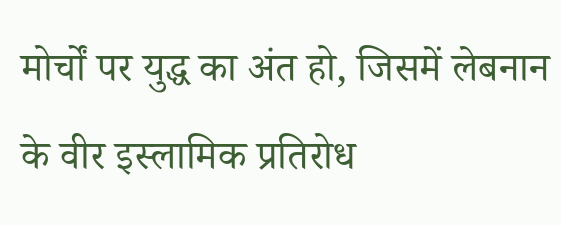मोर्चों पर युद्ध का अंत हो, जिसमें लेबनान के वीर इस्लामिक प्रतिरोध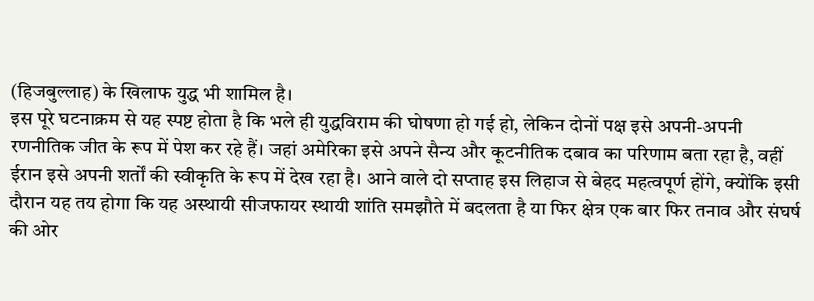(हिजबुल्लाह) के खिलाफ युद्ध भी शामिल है।
इस पूरे घटनाक्रम से यह स्पष्ट होता है कि भले ही युद्धविराम की घोषणा हो गई हो, लेकिन दोनों पक्ष इसे अपनी-अपनी रणनीतिक जीत के रूप में पेश कर रहे हैं। जहां अमेरिका इसे अपने सैन्य और कूटनीतिक दबाव का परिणाम बता रहा है, वहीं ईरान इसे अपनी शर्तों की स्वीकृति के रूप में देख रहा है। आने वाले दो सप्ताह इस लिहाज से बेहद महत्वपूर्ण होंगे, क्योंकि इसी दौरान यह तय होगा कि यह अस्थायी सीजफायर स्थायी शांति समझौते में बदलता है या फिर क्षेत्र एक बार फिर तनाव और संघर्ष की ओर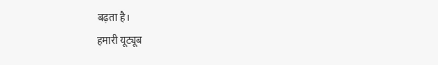बढ़ता है।
हमारी यूट्यूब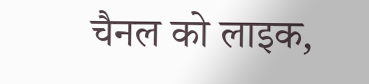चैनल को लाइक,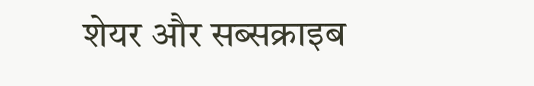शेयर और सब्सक्राइब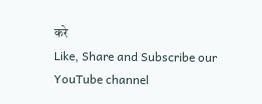करे
Like, Share and Subscribe our YouTube channel